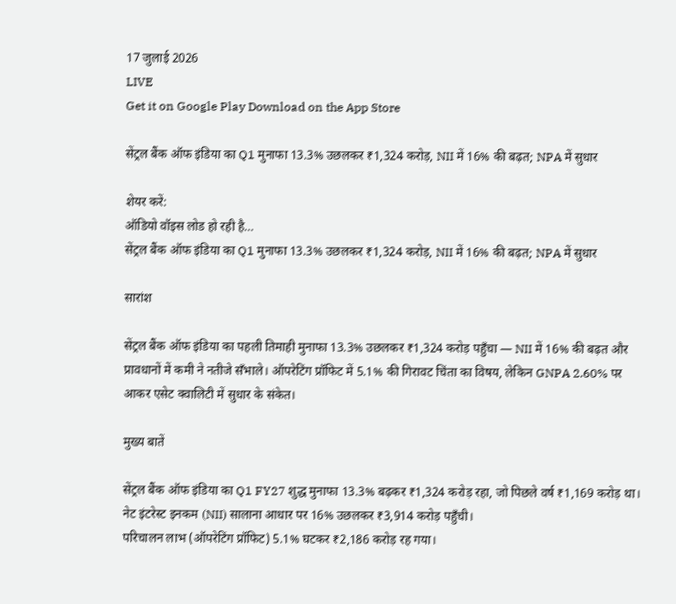17 जुलाई 2026
LIVE
Get it on Google Play Download on the App Store

सेंट्रल बैंक ऑफ इंडिया का Q1 मुनाफा 13.3% उछलकर ₹1,324 करोड़, NII में 16% की बढ़त; NPA में सुधार

शेयर करें:
ऑडियो वॉइस लोड हो रही है…
सेंट्रल बैंक ऑफ इंडिया का Q1 मुनाफा 13.3% उछलकर ₹1,324 करोड़, NII में 16% की बढ़त; NPA में सुधार

सारांश

सेंट्रल बैंक ऑफ इंडिया का पहली तिमाही मुनाफा 13.3% उछलकर ₹1,324 करोड़ पहुँचा — NII में 16% की बढ़त और प्रावधानों में कमी ने नतीजे सँभाले। ऑपरेटिंग प्रॉफिट में 5.1% की गिरावट चिंता का विषय, लेकिन GNPA 2.60% पर आकर एसेट क्वालिटी में सुधार के संकेत।

मुख्य बातें

सेंट्रल बैंक ऑफ इंडिया का Q1 FY27 शुद्ध मुनाफा 13.3% बढ़कर ₹1,324 करोड़ रहा, जो पिछले वर्ष ₹1,169 करोड़ था।
नेट इंटरेस्ट इनकम (NII) सालाना आधार पर 16% उछलकर ₹3,914 करोड़ पहुँची।
परिचालन लाभ (ऑपरेटिंग प्रॉफिट) 5.1% घटकर ₹2,186 करोड़ रह गया।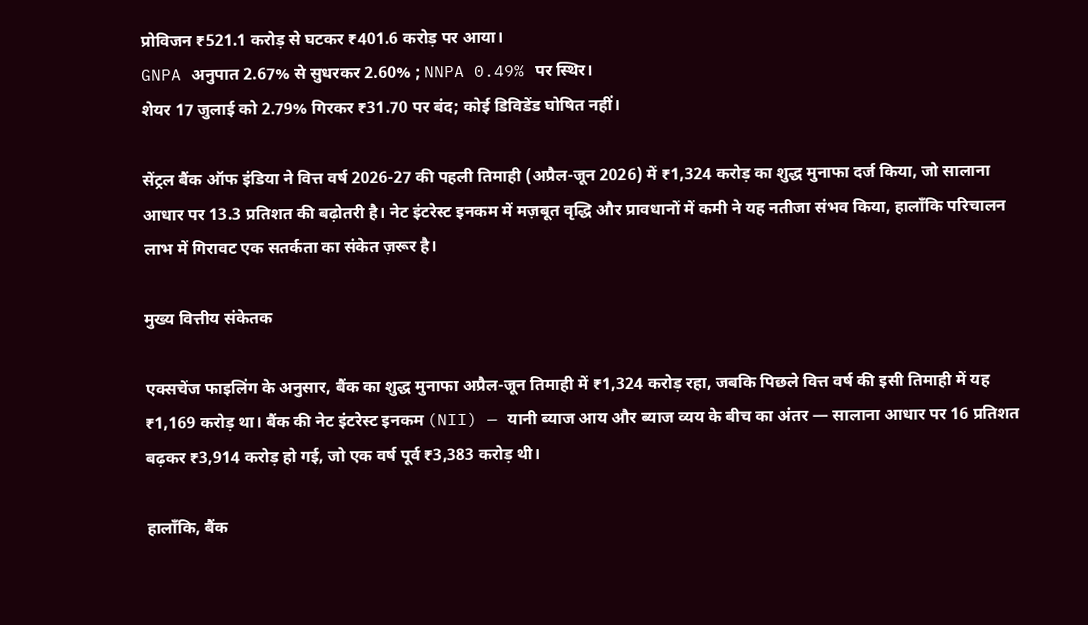प्रोविजन ₹521.1 करोड़ से घटकर ₹401.6 करोड़ पर आया।
GNPA अनुपात 2.67% से सुधरकर 2.60% ; NNPA 0.49% पर स्थिर।
शेयर 17 जुलाई को 2.79% गिरकर ₹31.70 पर बंद; कोई डिविडेंड घोषित नहीं।

सेंट्रल बैंक ऑफ इंडिया ने वित्त वर्ष 2026-27 की पहली तिमाही (अप्रैल-जून 2026) में ₹1,324 करोड़ का शुद्ध मुनाफा दर्ज किया, जो सालाना आधार पर 13.3 प्रतिशत की बढ़ोतरी है। नेट इंटरेस्ट इनकम में मज़बूत वृद्धि और प्रावधानों में कमी ने यह नतीजा संभव किया, हालाँकि परिचालन लाभ में गिरावट एक सतर्कता का संकेत ज़रूर है।

मुख्य वित्तीय संकेतक

एक्सचेंज फाइलिंग के अनुसार, बैंक का शुद्ध मुनाफा अप्रैल-जून तिमाही में ₹1,324 करोड़ रहा, जबकि पिछले वित्त वर्ष की इसी तिमाही में यह ₹1,169 करोड़ था। बैंक की नेट इंटरेस्ट इनकम (NII) — यानी ब्याज आय और ब्याज व्यय के बीच का अंतर — सालाना आधार पर 16 प्रतिशत बढ़कर ₹3,914 करोड़ हो गई, जो एक वर्ष पूर्व ₹3,383 करोड़ थी।

हालाँकि, बैंक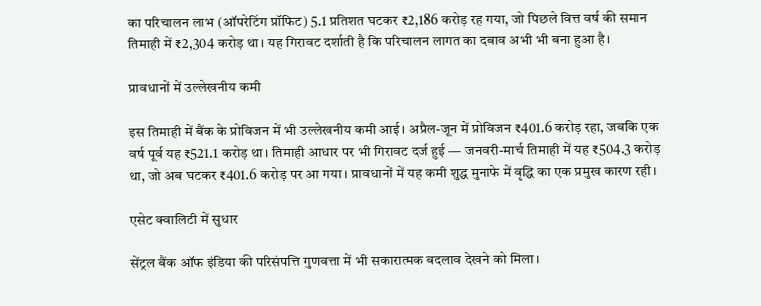का परिचालन लाभ (ऑपरेटिंग प्रॉफिट) 5.1 प्रतिशत घटकर ₹2,186 करोड़ रह गया, जो पिछले वित्त वर्ष की समान तिमाही में ₹2,304 करोड़ था। यह गिरावट दर्शाती है कि परिचालन लागत का दबाव अभी भी बना हुआ है।

प्रावधानों में उल्लेखनीय कमी

इस तिमाही में बैंक के प्रोविजन में भी उल्लेखनीय कमी आई। अप्रैल-जून में प्रोविजन ₹401.6 करोड़ रहा, जबकि एक वर्ष पूर्व यह ₹521.1 करोड़ था। तिमाही आधार पर भी गिरावट दर्ज हुई — जनवरी-मार्च तिमाही में यह ₹504.3 करोड़ था, जो अब घटकर ₹401.6 करोड़ पर आ गया। प्रावधानों में यह कमी शुद्ध मुनाफे में वृद्धि का एक प्रमुख कारण रही।

एसेट क्वालिटी में सुधार

सेंट्रल बैंक ऑफ इंडिया की परिसंपत्ति गुणवत्ता में भी सकारात्मक बदलाव देखने को मिला।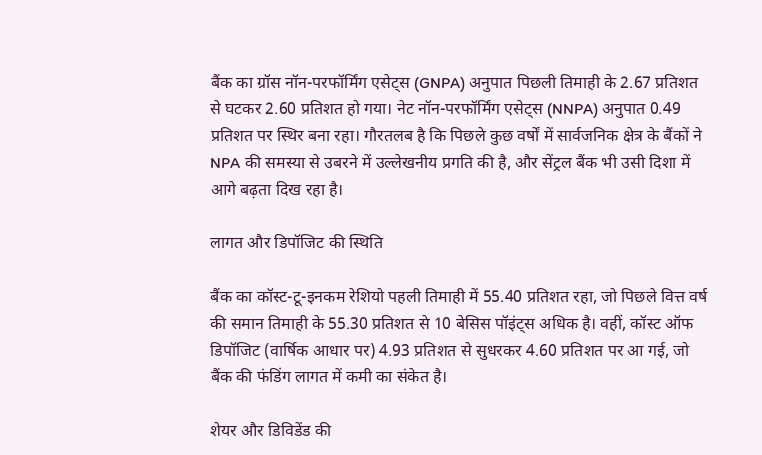बैंक का ग्रॉस नॉन-परफॉर्मिंग एसेट्स (GNPA) अनुपात पिछली तिमाही के 2.67 प्रतिशत से घटकर 2.60 प्रतिशत हो गया। नेट नॉन-परफॉर्मिंग एसेट्स (NNPA) अनुपात 0.49 प्रतिशत पर स्थिर बना रहा। गौरतलब है कि पिछले कुछ वर्षों में सार्वजनिक क्षेत्र के बैंकों ने NPA की समस्या से उबरने में उल्लेखनीय प्रगति की है, और सेंट्रल बैंक भी उसी दिशा में आगे बढ़ता दिख रहा है।

लागत और डिपॉजिट की स्थिति

बैंक का कॉस्ट-टू-इनकम रेशियो पहली तिमाही में 55.40 प्रतिशत रहा, जो पिछले वित्त वर्ष की समान तिमाही के 55.30 प्रतिशत से 10 बेसिस पॉइंट्स अधिक है। वहीं, कॉस्ट ऑफ डिपॉजिट (वार्षिक आधार पर) 4.93 प्रतिशत से सुधरकर 4.60 प्रतिशत पर आ गई, जो बैंक की फंडिंग लागत में कमी का संकेत है।

शेयर और डिविडेंड की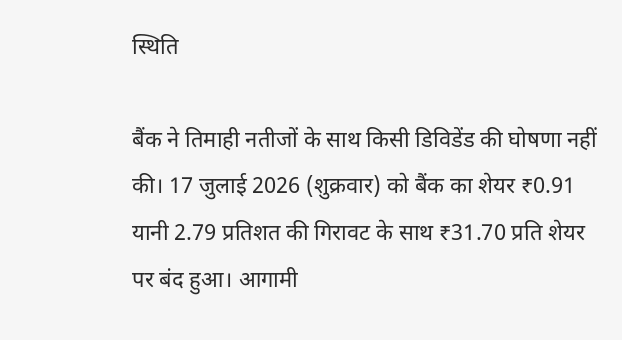स्थिति

बैंक ने तिमाही नतीजों के साथ किसी डिविडेंड की घोषणा नहीं की। 17 जुलाई 2026 (शुक्रवार) को बैंक का शेयर ₹0.91 यानी 2.79 प्रतिशत की गिरावट के साथ ₹31.70 प्रति शेयर पर बंद हुआ। आगामी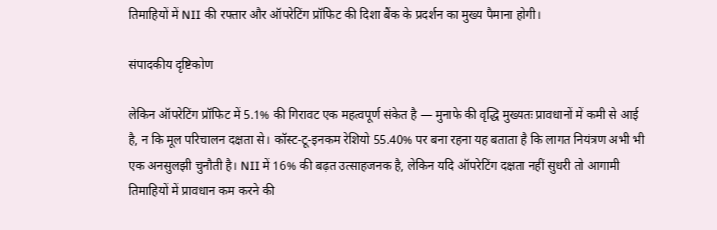तिमाहियों में NII की रफ्तार और ऑपरेटिंग प्रॉफिट की दिशा बैंक के प्रदर्शन का मुख्य पैमाना होगी।

संपादकीय दृष्टिकोण

लेकिन ऑपरेटिंग प्रॉफिट में 5.1% की गिरावट एक महत्वपूर्ण संकेत है — मुनाफे की वृद्धि मुख्यतः प्रावधानों में कमी से आई है, न कि मूल परिचालन दक्षता से। कॉस्ट-टू-इनकम रेशियो 55.40% पर बना रहना यह बताता है कि लागत नियंत्रण अभी भी एक अनसुलझी चुनौती है। NII में 16% की बढ़त उत्साहजनक है, लेकिन यदि ऑपरेटिंग दक्षता नहीं सुधरी तो आगामी तिमाहियों में प्रावधान कम करने की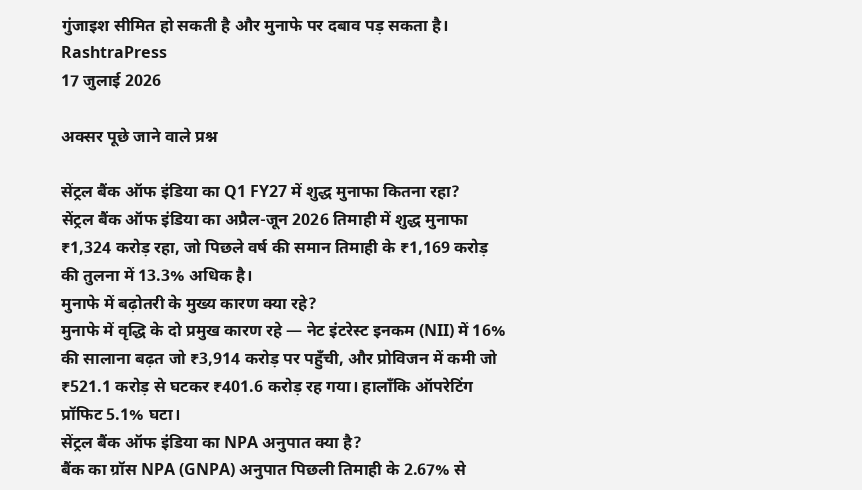गुंजाइश सीमित हो सकती है और मुनाफे पर दबाव पड़ सकता है।
RashtraPress
17 जुलाई 2026

अक्सर पूछे जाने वाले प्रश्न

सेंट्रल बैंक ऑफ इंडिया का Q1 FY27 में शुद्ध मुनाफा कितना रहा?
सेंट्रल बैंक ऑफ इंडिया का अप्रैल-जून 2026 तिमाही में शुद्ध मुनाफा ₹1,324 करोड़ रहा, जो पिछले वर्ष की समान तिमाही के ₹1,169 करोड़ की तुलना में 13.3% अधिक है।
मुनाफे में बढ़ोतरी के मुख्य कारण क्या रहे?
मुनाफे में वृद्धि के दो प्रमुख कारण रहे — नेट इंटरेस्ट इनकम (NII) में 16% की सालाना बढ़त जो ₹3,914 करोड़ पर पहुँची, और प्रोविजन में कमी जो ₹521.1 करोड़ से घटकर ₹401.6 करोड़ रह गया। हालाँकि ऑपरेटिंग प्रॉफिट 5.1% घटा।
सेंट्रल बैंक ऑफ इंडिया का NPA अनुपात क्या है?
बैंक का ग्रॉस NPA (GNPA) अनुपात पिछली तिमाही के 2.67% से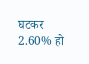घटकर 2.60% हो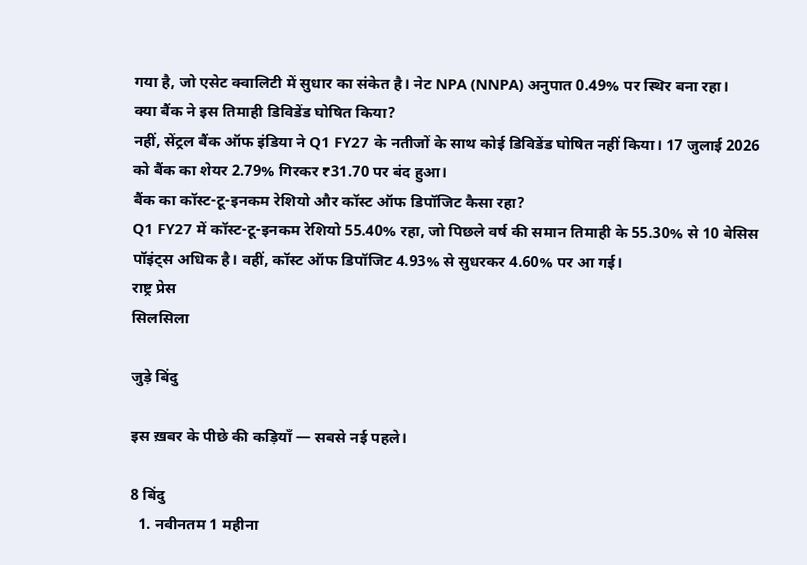गया है, जो एसेट क्वालिटी में सुधार का संकेत है। नेट NPA (NNPA) अनुपात 0.49% पर स्थिर बना रहा।
क्या बैंक ने इस तिमाही डिविडेंड घोषित किया?
नहीं, सेंट्रल बैंक ऑफ इंडिया ने Q1 FY27 के नतीजों के साथ कोई डिविडेंड घोषित नहीं किया। 17 जुलाई 2026 को बैंक का शेयर 2.79% गिरकर ₹31.70 पर बंद हुआ।
बैंक का कॉस्ट-टू-इनकम रेशियो और कॉस्ट ऑफ डिपॉजिट कैसा रहा?
Q1 FY27 में कॉस्ट-टू-इनकम रेशियो 55.40% रहा, जो पिछले वर्ष की समान तिमाही के 55.30% से 10 बेसिस पॉइंट्स अधिक है। वहीं, कॉस्ट ऑफ डिपॉजिट 4.93% से सुधरकर 4.60% पर आ गई।
राष्ट्र प्रेस
सिलसिला

जुड़े बिंदु

इस ख़बर के पीछे की कड़ियाँ — सबसे नई पहले।

8 बिंदु
  1. नवीनतम 1 महीना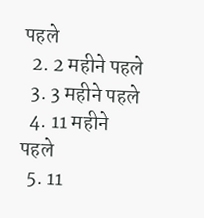पहले
  2. 2 महीने पहले
  3. 3 महीने पहले
  4. 11 महीने पहले
  5. 11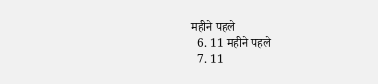महीने पहले
  6. 11 महीने पहले
  7. 11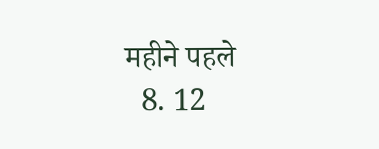महीने पहले
  8. 12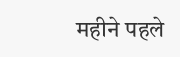महीने पहले